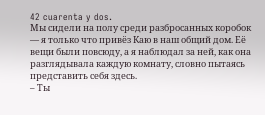42 cuarenta y dos.
Мы сидели на полу среди разбросанных коробок — я только что привёз Каю в наш общий дом. Её вещи были повсюду, а я наблюдал за ней, как она разглядывала каждую комнату, словно пытаясь представить себя здесь.
– Ты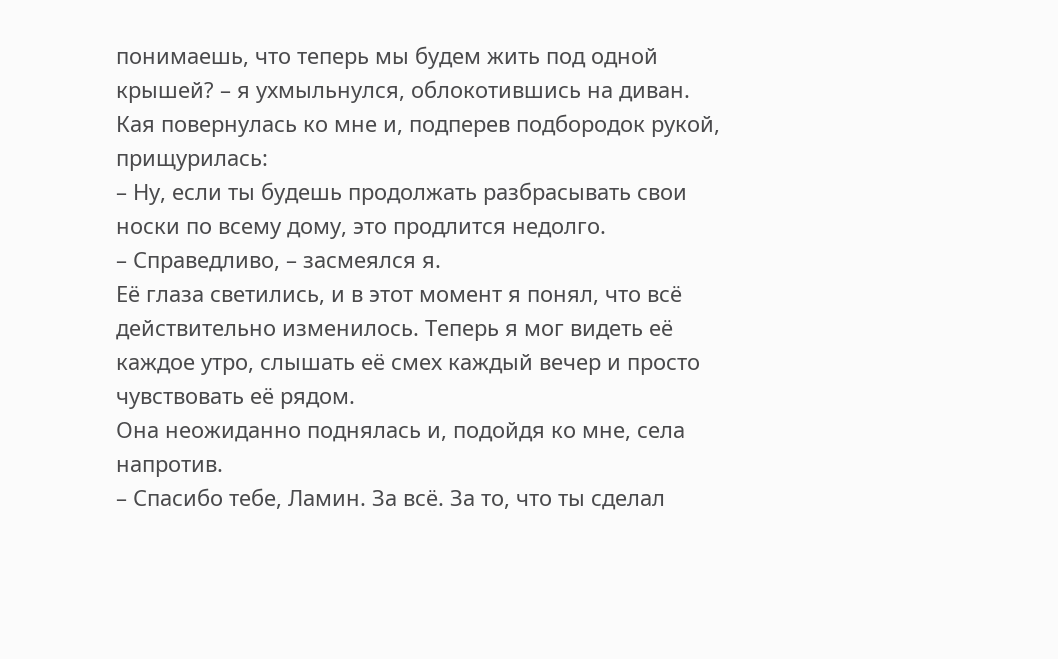понимаешь, что теперь мы будем жить под одной крышей? – я ухмыльнулся, облокотившись на диван.
Кая повернулась ко мне и, подперев подбородок рукой, прищурилась:
– Ну, если ты будешь продолжать разбрасывать свои носки по всему дому, это продлится недолго.
– Справедливо, – засмеялся я.
Её глаза светились, и в этот момент я понял, что всё действительно изменилось. Теперь я мог видеть её каждое утро, слышать её смех каждый вечер и просто чувствовать её рядом.
Она неожиданно поднялась и, подойдя ко мне, села напротив.
– Спасибо тебе, Ламин. За всё. За то, что ты сделал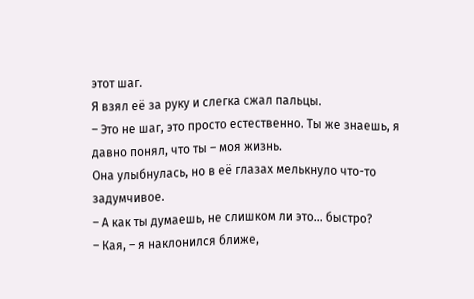этот шаг.
Я взял её за руку и слегка сжал пальцы.
– Это не шаг, это просто естественно. Ты же знаешь, я давно понял, что ты – моя жизнь.
Она улыбнулась, но в её глазах мелькнуло что-то задумчивое.
– А как ты думаешь, не слишком ли это... быстро?
– Кая, – я наклонился ближе,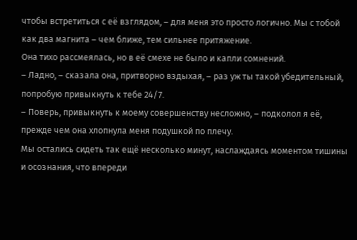чтобы встретиться с её взглядом, – для меня это просто логично. Мы с тобой как два магнита – чем ближе, тем сильнее притяжение.
Она тихо рассмеялась, но в её смехе не было и капли сомнений.
– Ладно, – сказала она, притворно вздыхая, – раз уж ты такой убедительный, попробую привыкнуть к тебе 24/7.
– Поверь, привыкнуть к моему совершенству несложно, – подколол я её, прежде чем она хлопнула меня подушкой по плечу.
Мы остались сидеть так ещё несколько минут, наслаждаясь моментом тишины и осознания, что впереди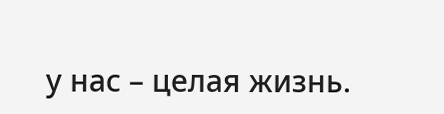у нас – целая жизнь.